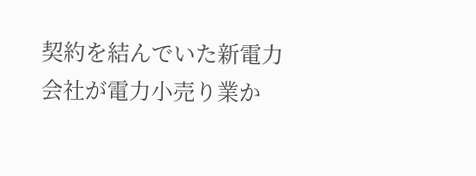契約を結んでいた新電力会社が電力小売り業か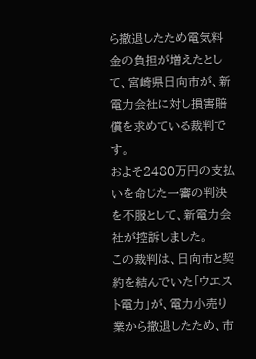ら撤退したため電気料金の負担が増えたとして、宮崎県日向市が、新電力会社に対し損害賠償を求めている裁判です。
およそ2480万円の支払いを命じた一審の判決を不服として、新電力会社が控訴しました。
この裁判は、日向市と契約を結んでいた「ウエスト電力」が、電力小売り業から撤退したため、市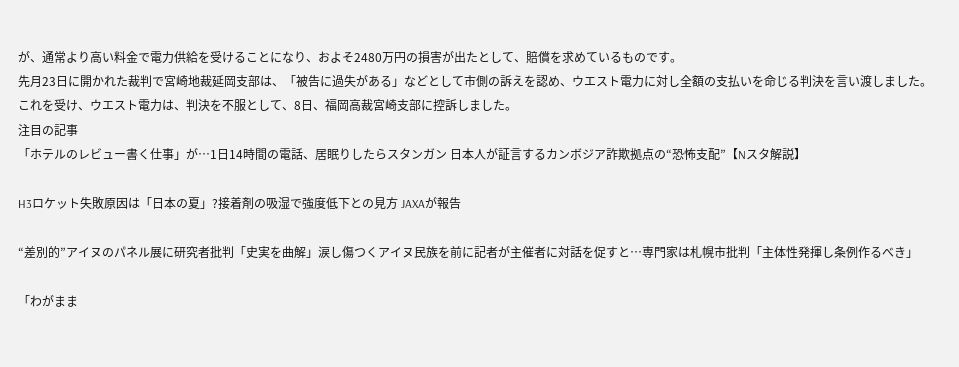が、通常より高い料金で電力供給を受けることになり、およそ2480万円の損害が出たとして、賠償を求めているものです。
先月23日に開かれた裁判で宮崎地裁延岡支部は、「被告に過失がある」などとして市側の訴えを認め、ウエスト電力に対し全額の支払いを命じる判決を言い渡しました。
これを受け、ウエスト電力は、判決を不服として、8日、福岡高裁宮崎支部に控訴しました。
注目の記事
「ホテルのレビュー書く仕事」が…1日14時間の電話、居眠りしたらスタンガン 日本人が証言するカンボジア詐欺拠点の“恐怖支配”【Nスタ解説】

H3ロケット失敗原因は「日本の夏」?接着剤の吸湿で強度低下との見方 JAXAが報告

“差別的”アイヌのパネル展に研究者批判「史実を曲解」涙し傷つくアイヌ民族を前に記者が主催者に対話を促すと…専門家は札幌市批判「主体性発揮し条例作るべき」

「わがまま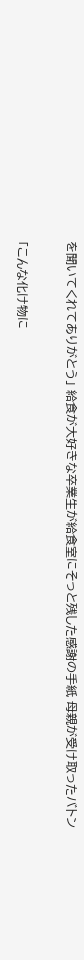を聞いてくれてありがとう」 給食が大好きな卒業生が給食室にそっと残した感謝の手紙 母親が受け取ったバトン

「こんな化け物に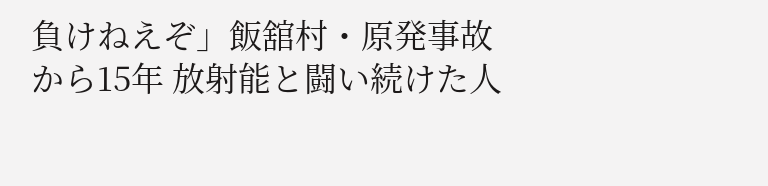負けねえぞ」飯舘村・原発事故から15年 放射能と闘い続けた人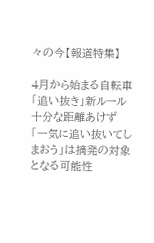々の今【報道特集】

4月から始まる自転車「追い抜き」新ルール 十分な距離あけず「一気に追い抜いてしまおう」は摘発の対象となる可能性